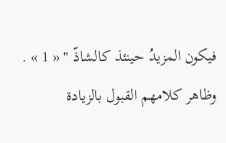فيكون المزيدُ حينئذ كالشاذّ " « 1 » .
وظاهر كلامهم القبول بالزيادة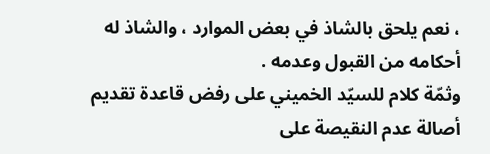، نعم يلحق بالشاذ في بعض الموارد ، والشاذ له أحكامه من القبول وعدمه .
وثمّة كلام للسيّد الخميني على رفض قاعدة تقديم أصالة عدم النقيصة على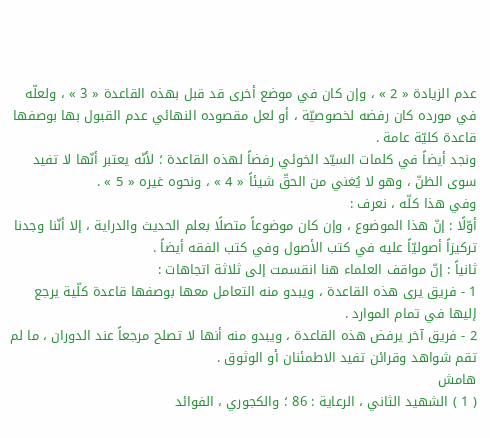عدم الزيادة « 2 » ، وإن كان في موضع أخرى قد قبل بهذه القاعدة « 3 » ، ولعلّه في مورده كان رفضه لخصوصيّة ، أو لعل مقصوده النهائي عدم القبول بها بوصفها قاعدة كليّة عامة .
ونجد أيضاً في كلمات السيّد الخوئي رفضاً لهذه القاعدة ؛ لأنّه يعتبر أنّها لا تفيد سوى الظنّ ، وهو لا يُغني من الحقّ شيئاً « 4 » ، ونحوه غيره « 5 » .
وفي هذا كلّه ، نعرف :
أوّلًا : إنّ هذا الموضوع ، وإن كان موضوعاً متصلًا بعلم الحديث والدراية ، إلا أنّنا وجدنا تركيزاً أصوليّاً عليه في كتب الأصول وفي كتب الفقه أيضاً .
ثانياً : إنّ مواقف العلماء هنا انقسمت إلى ثلاثة اتجاهات :
1 - فريق يرى هذه القاعدة ، ويبدو منه التعامل معها بوصفها قاعدة كلّية يرجع إليها في تمام الموارد .
2 - فريق آخر يرفض هذه القاعدة ، ويبدو منه أنها لا تصلح مرجعاً عند الدوران ، ما لم تقم شواهد وقرائن تفيد الاطمئنان أو الوثوق .
هامش
( 1 ) الشهيد الثاني ، الرعاية : 86 ؛ والكجوري ، الفوائد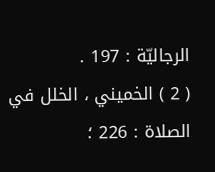الرجاليّة : 197 .
( 2 ) الخميني ، الخلل في الصلاة : 226 ؛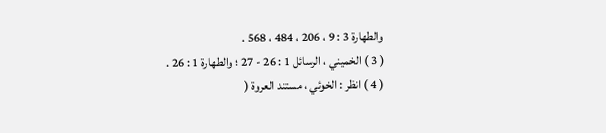والطهارة 3 : 9 ، 206 ، 484 ، 568 .
( 3 ) الخميني ، الرسائل 1 : 26 - 27 ؛ والطهارة 1 : 26 .
( 4 ) انظر : الخوئي ، مستند العروة (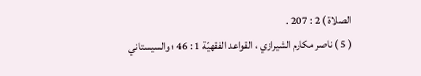الصلاة ) 2 : 207 .
( 5 ) ناصر مكارم الشيرازي ، القواعد الفقهيّة 1 : 46 ؛ والسيستاني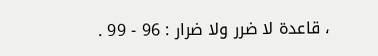، قاعدة لا ضرر ولا ضرار : 96 - 99 .